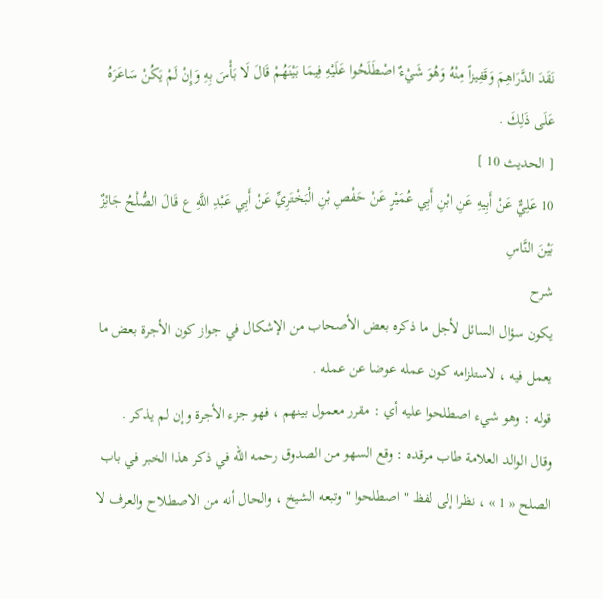نَقَدَ الدَّرَاهِمَ وَقَفِيزاً مِنْهُ وَهُوَ شَيْءٌ اصْطَلَحُوا عَلَيْهِ فِيمَا بَيْنَهُمْ قَالَ لَا بَأْسَ بِهِ وَإِنْ لَمْ يَكُنْ سَاعَرَهُ عَلَى ذَلِكَ .
[ الحديث 10 ]
10 عَلِيٌّ عَنْ أَبِيهِ عَنِ ابْنِ أَبِي عُمَيْرٍ عَنْ حَفْصِ بْنِ الْبَخْتَرِيِّ عَنْ أَبِي عَبْدِ اللَّهِ ع قَالَ الصُّلْحُ جَائِزٌ بَيْنَ النَّاسِ
شرح
يكون سؤال السائل لأجل ما ذكره بعض الأصحاب من الإشكال في جواز كون الأجرة بعض ما يعمل فيه ، لاستلزامه كون عمله عوضا عن عمله .
قوله : وهو شيء اصطلحوا عليه أي : مقرر معمول بينهم ، فهو جزء الأجرة وإن لم يذكر .
وقال الوالد العلامة طاب مرقده : وقع السهو من الصدوق رحمه الله في ذكر هذا الخبر في باب الصلح « 1 » ، نظرا إلى لفظ " اصطلحوا " وتبعه الشيخ ، والحال أنه من الاصطلاح والعرف لا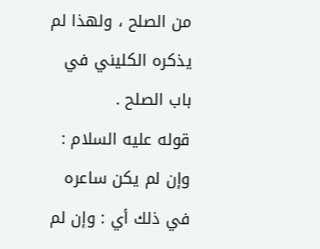من الصلح ، ولهذا لم يذكره الكليني في باب الصلح .
قوله عليه السلام : وإن لم يكن ساعره في ذلك أي : وإن لم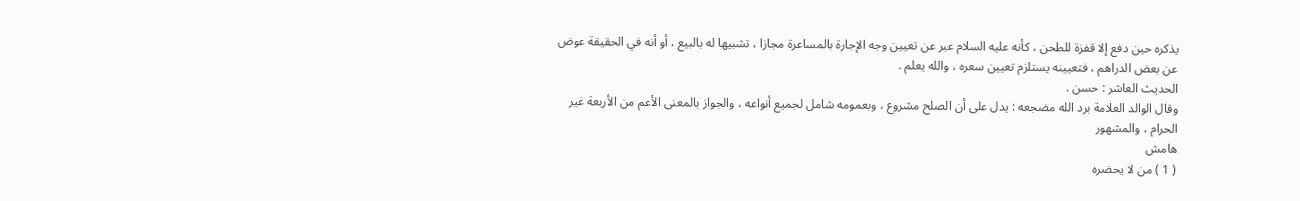يذكره حين دفع إلا قفزة للطحن ، كأنه عليه السلام عبر عن تعيين وجه الإجارة بالمساعرة مجازا ، تشبيها له بالبيع ، أو أنه في الحقيقة عوض عن بعض الدراهم ، فتعيينه يستلزم تعيين سعره ، والله يعلم .
الحديث العاشر : حسن .
وقال الوالد العلامة برد الله مضجعه : يدل على أن الصلح مشروع ، وبعمومه شامل لجميع أنواعه ، والجواز بالمعنى الأعم من الأربعة غير الحرام ، والمشهور
هامش
( 1 ) من لا يحضره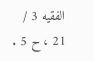الفقيه 3 / 21 ، ح 5 .